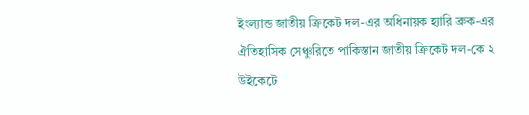ইংল্যান্ড জাতীয় ক্রিকেট দল-এর অধিনায়ক হ্যারি ব্রুক-এর ঐতিহাসিক সেঞ্চুরিতে পাকিস্তান জাতীয় ক্রিকেট দল-কে ২ উইকেটে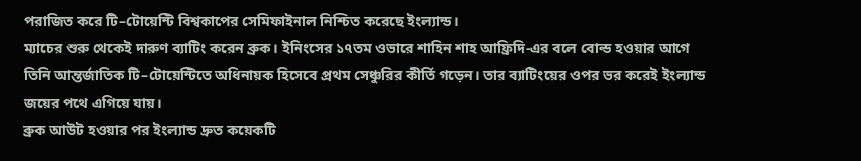পরাজিত করে টি–টোয়েন্টি বিশ্বকাপের সেমিফাইনাল নিশ্চিত করেছে ইংল্যান্ড।
ম্যাচের শুরু থেকেই দারুণ ব্যাটিং করেন ব্রুক। ইনিংসের ১৭তম ওভারে শাহিন শাহ আফ্রিদি-এর বলে বোল্ড হওয়ার আগে তিনি আন্তর্জাতিক টি–টোয়েন্টিতে অধিনায়ক হিসেবে প্রথম সেঞ্চুরির কীর্তি গড়েন। তার ব্যাটিংয়ের ওপর ভর করেই ইংল্যান্ড জয়ের পথে এগিয়ে যায়।
ব্রুক আউট হওয়ার পর ইংল্যান্ড দ্রুত কয়েকটি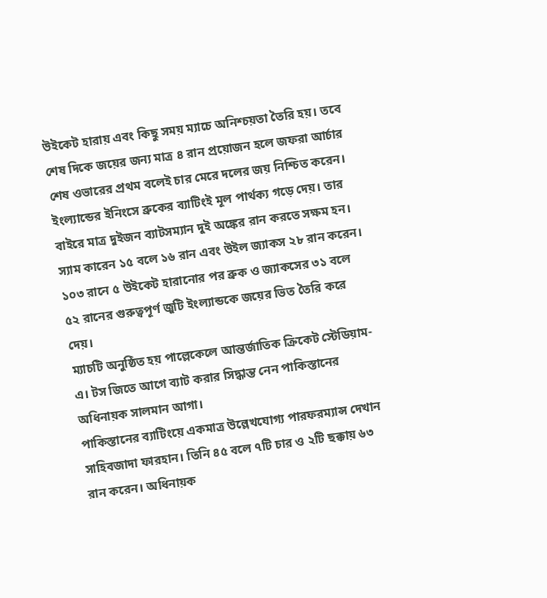উইকেট হারায় এবং কিছু সময় ম্যাচে অনিশ্চয়তা তৈরি হয়। তবে শেষ দিকে জয়ের জন্য মাত্র ৪ রান প্রয়োজন হলে জফরা আর্চার শেষ ওভারের প্রথম বলেই চার মেরে দলের জয় নিশ্চিত করেন।
ইংল্যান্ডের ইনিংসে ব্রুকের ব্যাটিংই মূল পার্থক্য গড়ে দেয়। তার বাইরে মাত্র দুইজন ব্যাটসম্যান দুই অঙ্কের রান করতে সক্ষম হন। স্যাম কারেন ১৫ বলে ১৬ রান এবং উইল জ্যাকস ২৮ রান করেন।
১০৩ রানে ৫ উইকেট হারানোর পর ব্রুক ও জ্যাকসের ৩১ বলে ৫২ রানের গুরুত্বপূর্ণ জুটি ইংল্যান্ডকে জয়ের ভিত তৈরি করে দেয়।
ম্যাচটি অনুষ্ঠিত হয় পাল্লেকেলে আন্তর্জাতিক ক্রিকেট স্টেডিয়াম-এ। টস জিতে আগে ব্যাট করার সিদ্ধান্ত নেন পাকিস্তানের অধিনায়ক সালমান আগা।
পাকিস্তানের ব্যাটিংয়ে একমাত্র উল্লেখযোগ্য পারফরম্যান্স দেখান সাহিবজাদা ফারহান। তিনি ৪৫ বলে ৭টি চার ও ২টি ছক্কায় ৬৩ রান করেন। অধিনায়ক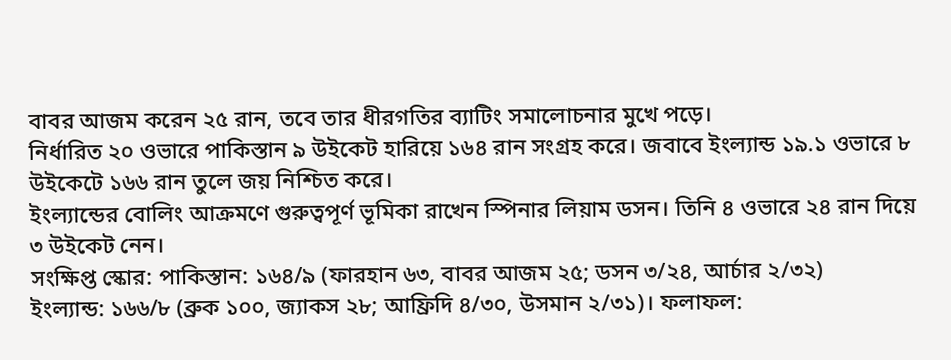বাবর আজম করেন ২৫ রান, তবে তার ধীরগতির ব্যাটিং সমালোচনার মুখে পড়ে।
নির্ধারিত ২০ ওভারে পাকিস্তান ৯ উইকেট হারিয়ে ১৬৪ রান সংগ্রহ করে। জবাবে ইংল্যান্ড ১৯.১ ওভারে ৮ উইকেটে ১৬৬ রান তুলে জয় নিশ্চিত করে।
ইংল্যান্ডের বোলিং আক্রমণে গুরুত্বপূর্ণ ভূমিকা রাখেন স্পিনার লিয়াম ডসন। তিনি ৪ ওভারে ২৪ রান দিয়ে ৩ উইকেট নেন।
সংক্ষিপ্ত স্কোর: পাকিস্তান: ১৬৪/৯ (ফারহান ৬৩, বাবর আজম ২৫; ডসন ৩/২৪, আর্চার ২/৩২)
ইংল্যান্ড: ১৬৬/৮ (ব্রুক ১০০, জ্যাকস ২৮; আফ্রিদি ৪/৩০, উসমান ২/৩১)। ফলাফল: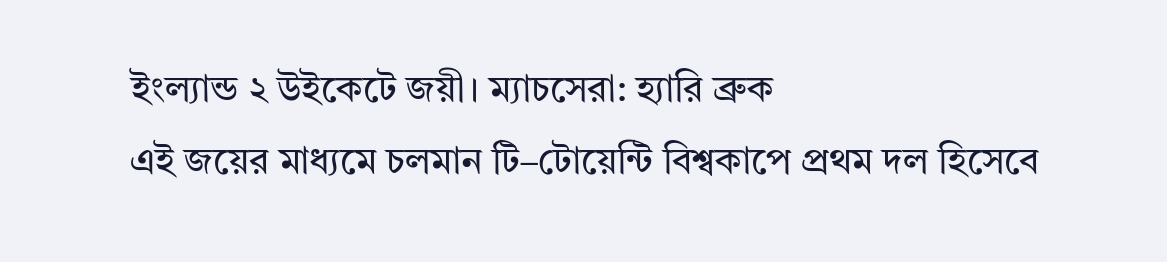ইংল্যান্ড ২ উইকেটে জয়ী। ম্যাচসেরা: হ্যারি ব্রুক
এই জয়ের মাধ্যমে চলমান টি–টোয়েন্টি বিশ্বকাপে প্রথম দল হিসেবে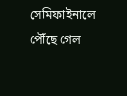সেমিফাইনালে পৌঁছে গেল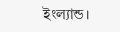ইংল্যান্ড।